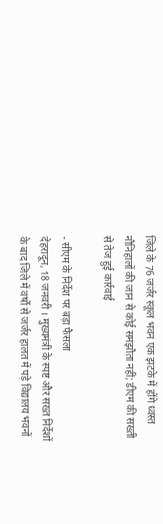जिले के 76 जर्जर स्कूल भवन एक झटके में होंगे ध्वस्त
नौनिहालों की जान से कोई समझौता नहीं; डीएम की सख्ती से तेज हुई कार्रवाई

- सीएम के निर्देश पर बड़ा फैसला
देहरादून, 18 जनवरी । मुख्यमंत्री के स्पष्ट और सख्त निर्देशों के बाद जिले में वर्षों से जर्जर हालत में पड़े विद्यालय भवनों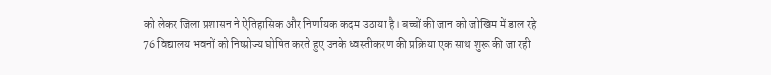को लेकर जिला प्रशासन ने ऐतिहासिक और निर्णायक कदम उठाया है। बच्चों की जान को जोखिम में डाल रहे 76 विद्यालय भवनों को निष्प्रोज्य घोषित करते हुए उनके ध्वस्तीकरण की प्रक्रिया एक साथ शुरू की जा रही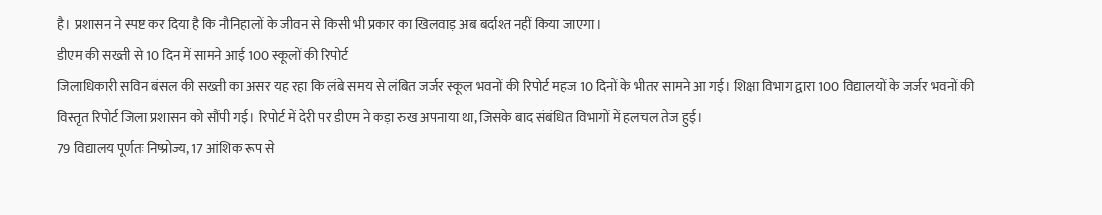है। प्रशासन ने स्पष्ट कर दिया है कि नौनिहालों के जीवन से किसी भी प्रकार का खिलवाड़ अब बर्दाश्त नहीं किया जाएगा।
डीएम की सख्ती से 10 दिन में सामने आई 100 स्कूलों की रिपोर्ट
जिलाधिकारी सविन बंसल की सख्ती का असर यह रहा कि लंबे समय से लंबित जर्जर स्कूल भवनों की रिपोर्ट महज 10 दिनों के भीतर सामने आ गई। शिक्षा विभाग द्वारा 100 विद्यालयों के जर्जर भवनों की विस्तृत रिपोर्ट जिला प्रशासन को सौंपी गई। रिपोर्ट में देरी पर डीएम ने कड़ा रुख अपनाया था, जिसके बाद संबंधित विभागों में हलचल तेज हुई।
79 विद्यालय पूर्णतः निष्प्रोज्य, 17 आंशिक रूप से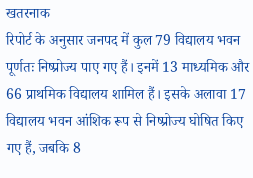खतरनाक
रिपोर्ट के अनुसार जनपद में कुल 79 विद्यालय भवन पूर्णतः निष्प्रोज्य पाए गए हैं। इनमें 13 माध्यमिक और 66 प्राथमिक विद्यालय शामिल हैं। इसके अलावा 17 विद्यालय भवन आंशिक रूप से निष्प्रोज्य घोषित किए गए हैं, जबकि 8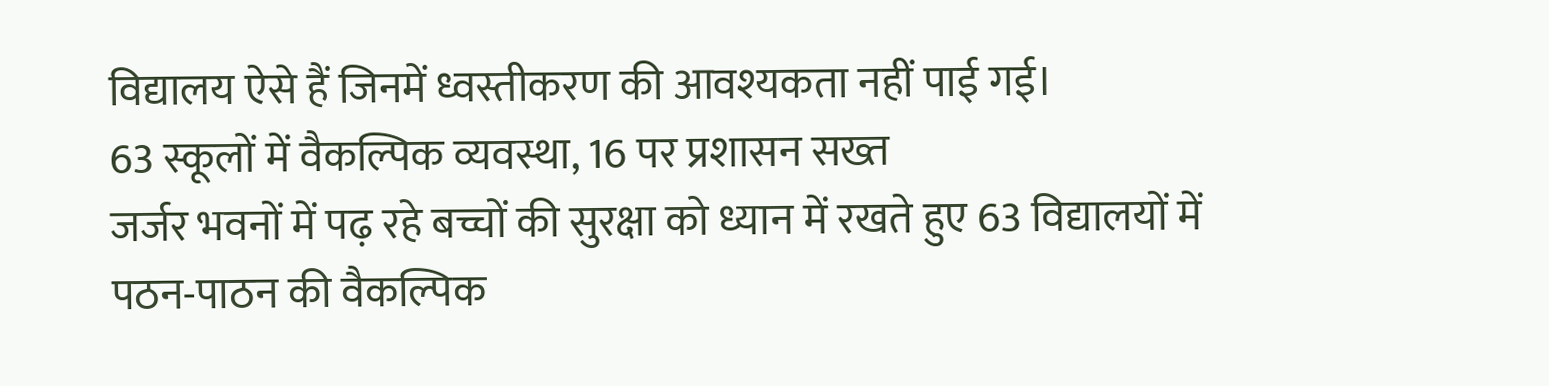विद्यालय ऐसे हैं जिनमें ध्वस्तीकरण की आवश्यकता नहीं पाई गई।
63 स्कूलों में वैकल्पिक व्यवस्था, 16 पर प्रशासन सख्त
जर्जर भवनों में पढ़ रहे बच्चों की सुरक्षा को ध्यान में रखते हुए 63 विद्यालयों में पठन-पाठन की वैकल्पिक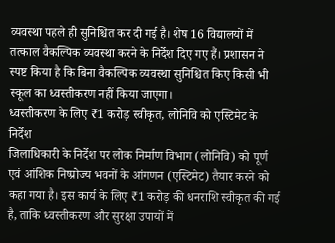व्यवस्था पहले ही सुनिश्चित कर दी गई है। शेष 16 विद्यालयों में तत्काल वैकल्पिक व्यवस्था करने के निर्देश दिए गए हैं। प्रशासन ने स्पष्ट किया है कि बिना वैकल्पिक व्यवस्था सुनिश्चित किए किसी भी स्कूल का ध्वस्तीकरण नहीं किया जाएगा।
ध्वस्तीकरण के लिए ₹1 करोड़ स्वीकृत, लोनिवि को एस्टिमेट के निर्देश
जिलाधिकारी के निर्देश पर लोक निर्माण विभाग (लोनिवि) को पूर्ण एवं आंशिक निष्प्रोज्य भवनों के आंगणन (एस्टिमेट) तैयार करने को कहा गया है। इस कार्य के लिए ₹1 करोड़ की धनराशि स्वीकृत की गई है, ताकि ध्वस्तीकरण और सुरक्षा उपायों में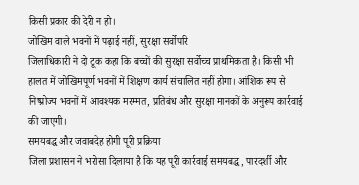किसी प्रकार की देरी न हो।
जोखिम वाले भवनों में पढ़ाई नहीं, सुरक्षा सर्वोपरि
जिलाधिकारी ने दो टूक कहा कि बच्चों की सुरक्षा सर्वोच्च प्राथमिकता है। किसी भी हालत में जोखिमपूर्ण भवनों में शिक्षण कार्य संचालित नहीं होगा। आंशिक रूप से निष्प्रोज्य भवनों में आवश्यक मरम्मत, प्रतिबंध और सुरक्षा मानकों के अनुरूप कार्रवाई की जाएगी।
समयबद्ध और जवाबदेह होगी पूरी प्रक्रिया
जिला प्रशासन ने भरोसा दिलाया है कि यह पूरी कार्रवाई समयबद्ध, पारदर्शी और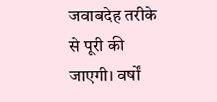जवाबदेह तरीके से पूरी की जाएगी। वर्षों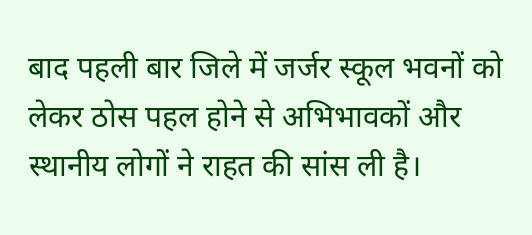बाद पहली बार जिले में जर्जर स्कूल भवनों को लेकर ठोस पहल होने से अभिभावकों और स्थानीय लोगों ने राहत की सांस ली है।